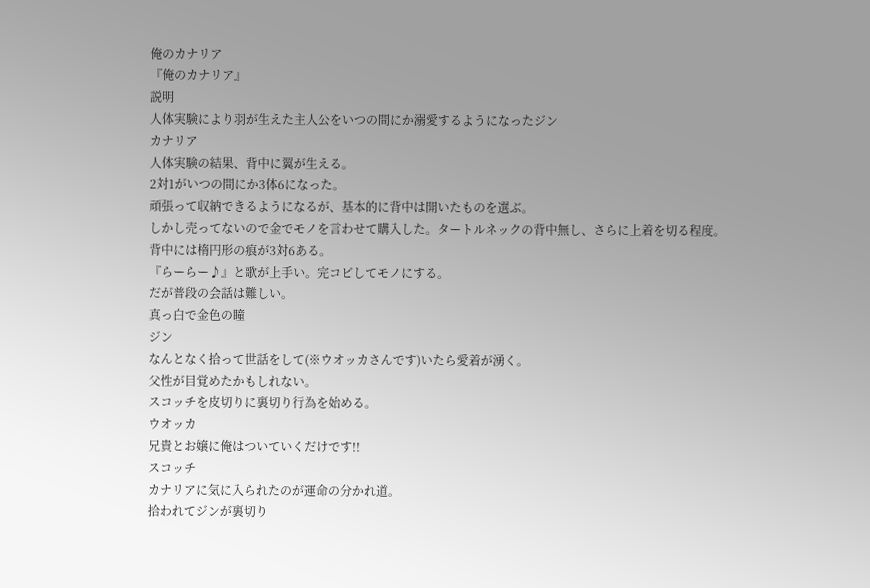俺のカナリア
『俺のカナリア』
説明
人体実験により羽が生えた主人公をいつの間にか溺愛するようになったジン
カナリア
人体実験の結果、背中に翼が生える。
2対1がいつの間にか3体6になった。
頑張って収納できるようになるが、基本的に背中は開いたものを選ぶ。
しかし売ってないので金でモノを言わせて購入した。タートルネックの背中無し、さらに上着を切る程度。
背中には楕円形の痕が3対6ある。
『らーらー♪』と歌が上手い。完コピしてモノにする。
だが普段の会話は難しい。
真っ白で金色の瞳
ジン
なんとなく拾って世話をして(※ウオッカさんです)いたら愛着が湧く。
父性が目覚めたかもしれない。
スコッチを皮切りに裏切り行為を始める。
ウオッカ
兄貴とお嬢に俺はついていくだけです!!
スコッチ
カナリアに気に入られたのが運命の分かれ道。
拾われてジンが裏切り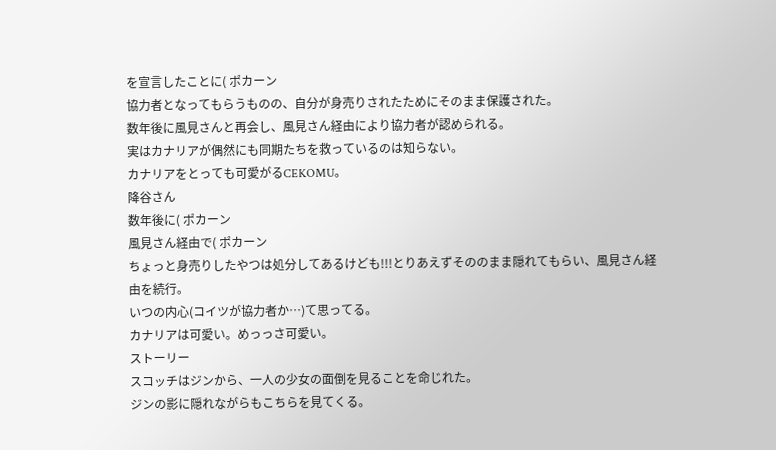を宣言したことに( ポカーン
協力者となってもらうものの、自分が身売りされたためにそのまま保護された。
数年後に風見さんと再会し、風見さん経由により協力者が認められる。
実はカナリアが偶然にも同期たちを救っているのは知らない。
カナリアをとっても可愛がるCEKOMU。
降谷さん
数年後に( ポカーン
風見さん経由で( ポカーン
ちょっと身売りしたやつは処分してあるけども!!!とりあえずそののまま隠れてもらい、風見さん経由を続行。
いつの内心(コイツが協力者か…)て思ってる。
カナリアは可愛い。めっっさ可愛い。
ストーリー
スコッチはジンから、一人の少女の面倒を見ることを命じれた。
ジンの影に隠れながらもこちらを見てくる。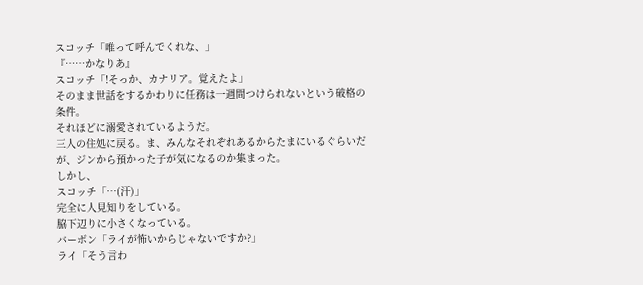スコッチ「唯って呼んでくれな、」
『……かなりあ』
スコッチ「!そっか、カナリア。覚えたよ」
そのまま世話をするかわりに任務は一週間つけられないという破格の条件。
それほどに溺愛されているようだ。
三人の住処に戻る。ま、みんなそれぞれあるからたまにいるぐらいだが、ジンから預かった子が気になるのか集まった。
しかし、
スコッチ「…(汗)」
完全に人見知りをしている。
脇下辺りに小さくなっている。
バーボン「ライが怖いからじゃないですか?」
ライ「そう言わ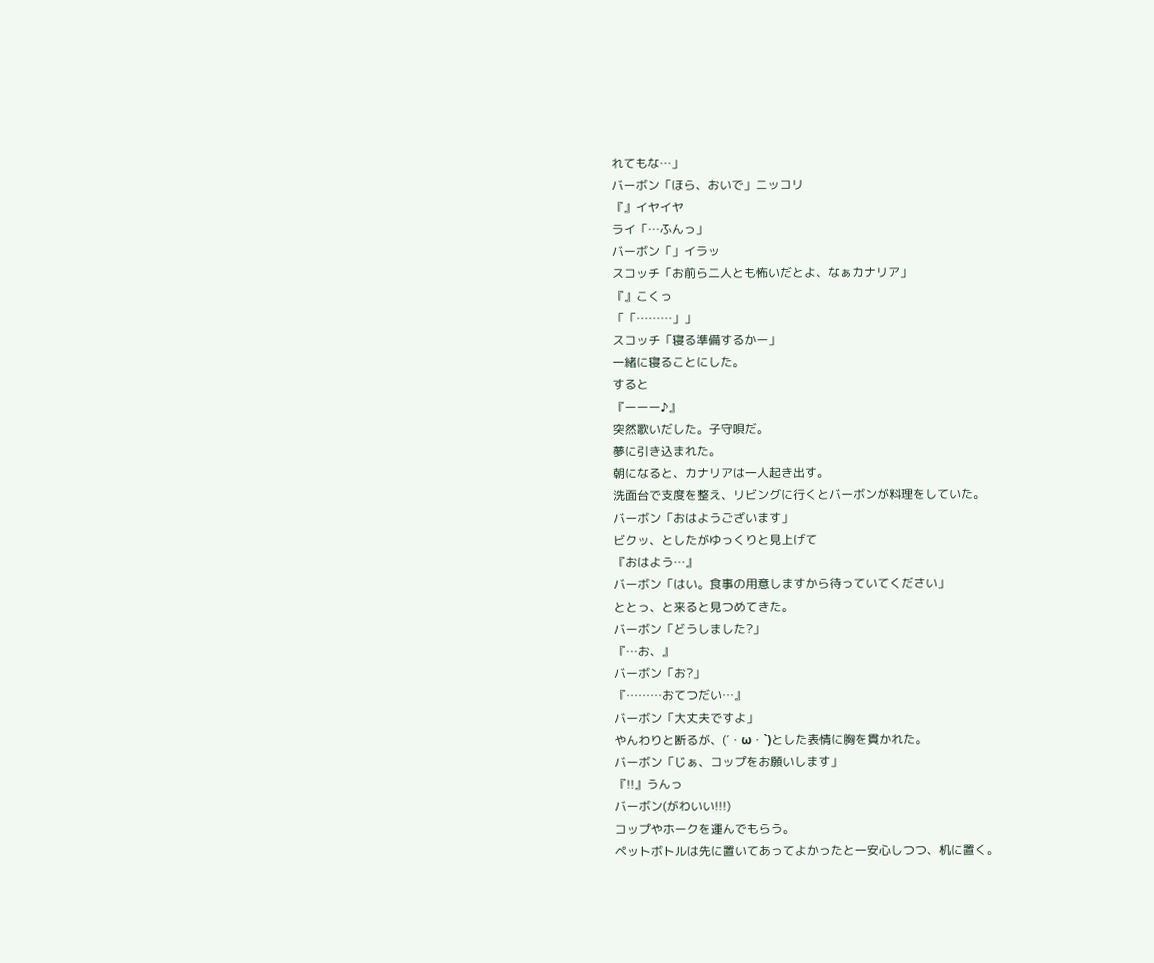れてもな…」
バーボン「ほら、おいで」ニッコリ
『』イヤイヤ
ライ「…ふんっ」
バーボン「」イラッ
スコッチ「お前ら二人とも怖いだとよ、なぁカナリア」
『』こくっ
「「………」」
スコッチ「寝る準備するかー」
一緒に寝ることにした。
すると
『ーーー♪』
突然歌いだした。子守唄だ。
夢に引き込まれた。
朝になると、カナリアは一人起き出す。
洗面台で支度を整え、リビングに行くとバーボンが料理をしていた。
バーボン「おはようございます」
ビクッ、としたがゆっくりと見上げて
『おはよう…』
バーボン「はい。食事の用意しますから待っていてください」
ととっ、と来ると見つめてきた。
バーボン「どうしました?」
『…お、』
バーボン「お?」
『………おてつだい…』
バーボン「大丈夫ですよ」
やんわりと断るが、(´・ω・`)とした表情に胸を貫かれた。
バーボン「じぁ、コップをお願いします」
『!!』うんっ
バーボン(がわいい!!!)
コップやホークを運んでもらう。
ペットボトルは先に置いてあってよかったと一安心しつつ、机に置く。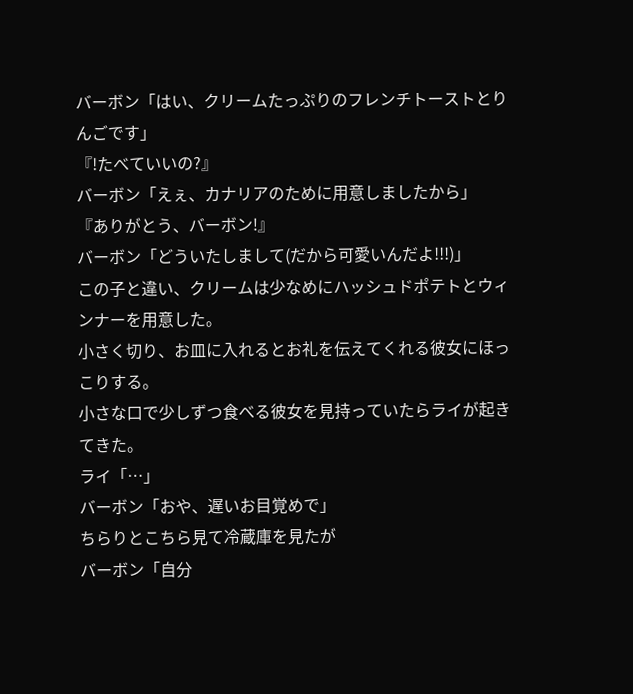バーボン「はい、クリームたっぷりのフレンチトーストとりんごです」
『!たべていいの?』
バーボン「えぇ、カナリアのために用意しましたから」
『ありがとう、バーボン!』
バーボン「どういたしまして(だから可愛いんだよ!!!)」
この子と違い、クリームは少なめにハッシュドポテトとウィンナーを用意した。
小さく切り、お皿に入れるとお礼を伝えてくれる彼女にほっこりする。
小さな口で少しずつ食べる彼女を見持っていたらライが起きてきた。
ライ「…」
バーボン「おや、遅いお目覚めで」
ちらりとこちら見て冷蔵庫を見たが
バーボン「自分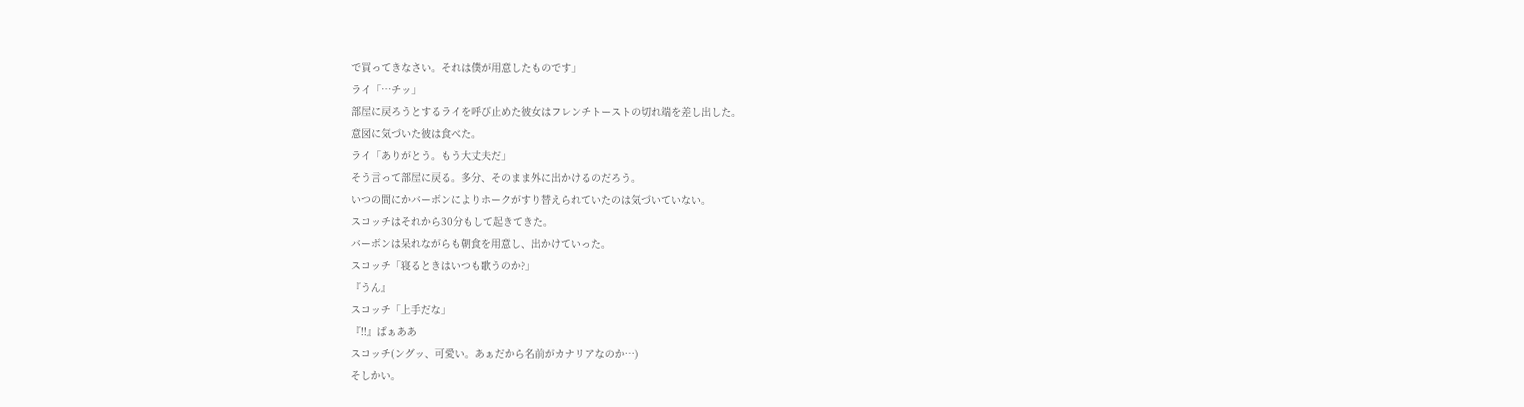で買ってきなさい。それは僕が用意したものです」
ライ「…チッ」
部屋に戻ろうとするライを呼び止めた彼女はフレンチトーストの切れ端を差し出した。
意図に気づいた彼は食べた。
ライ「ありがとう。もう大丈夫だ」
そう言って部屋に戻る。多分、そのまま外に出かけるのだろう。
いつの間にかバーボンによりホークがすり替えられていたのは気づいていない。
スコッチはそれから30分もして起きてきた。
バーボンは呆れながらも朝食を用意し、出かけていった。
スコッチ「寝るときはいつも歌うのか?」
『うん』
スコッチ「上手だな」
『!!』ぱぁああ
スコッチ(ングッ、可愛い。あぁだから名前がカナリアなのか…)
そしかい。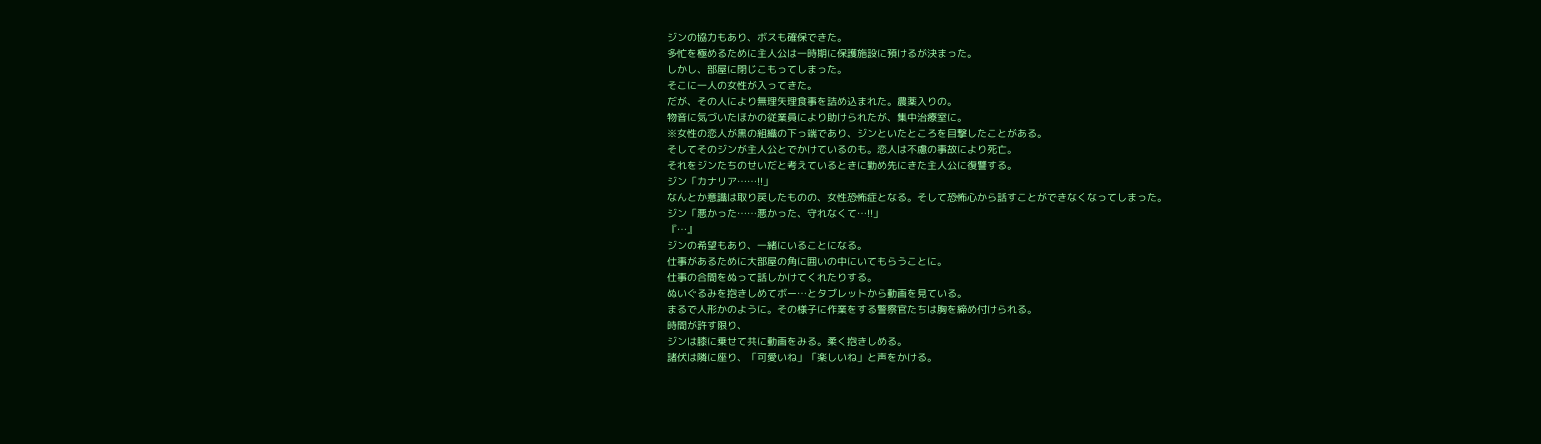ジンの協力もあり、ボスも確保できた。
多忙を極めるために主人公は一時期に保護施設に預けるが決まった。
しかし、部屋に閉じこもってしまった。
そこに一人の女性が入ってきた。
だが、その人により無理矢理食事を詰め込まれた。農薬入りの。
物音に気づいたほかの従業員により助けられたが、集中治療室に。
※女性の恋人が黒の組織の下っ端であり、ジンといたところを目撃したことがある。
そしてそのジンが主人公とでかけているのも。恋人は不慮の事故により死亡。
それをジンたちのせいだと考えているときに勤め先にきた主人公に復讐する。
ジン「カナリア……!!」
なんとか意識は取り戻したものの、女性恐怖症となる。そして恐怖心から話すことができなくなってしまった。
ジン「悪かった……悪かった、守れなくて…!!」
『…』
ジンの希望もあり、一緒にいることになる。
仕事があるために大部屋の角に囲いの中にいてもらうことに。
仕事の合間をぬって話しかけてくれたりする。
ぬいぐるみを抱きしめてボー…とタブレットから動画を見ている。
まるで人形かのように。その様子に作業をする警察官たちは胸を締め付けられる。
時間が許す限り、
ジンは膝に乗せて共に動画をみる。柔く抱きしめる。
諸伏は隣に座り、「可愛いね」「楽しいね」と声をかける。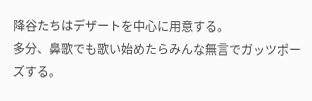降谷たちはデザートを中心に用意する。
多分、鼻歌でも歌い始めたらみんな無言でガッツポーズする。